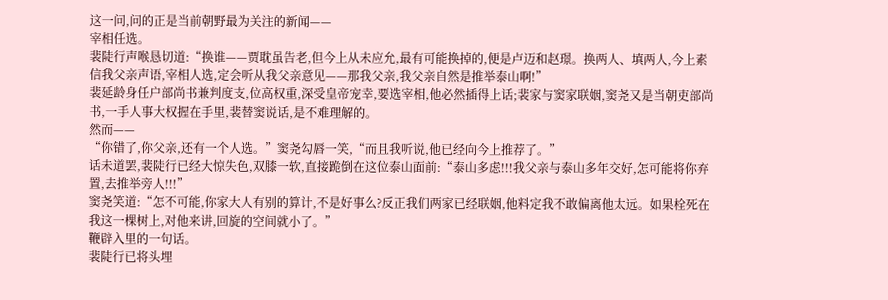这一问,问的正是当前朝野最为关注的新闻——
宰相任选。
裴陡行声喉恳切道:“换谁——贾耽虽告老,但今上从未应允,最有可能换掉的,便是卢迈和赵璟。换两人、填两人,今上素信我父亲声语,宰相人选,定会听从我父亲意见——那我父亲,我父亲自然是推举泰山啊!”
裴延龄身任户部尚书兼判度支,位高权重,深受皇帝宠幸,要选宰相,他必然插得上话;裴家与窦家联姻,窦尧又是当朝吏部尚书,一手人事大权握在手里,裴替窦说话,是不难理解的。
然而——
“你错了,你父亲,还有一个人选。”窦尧勾唇一笑,“而且我听说,他已经向今上推荐了。”
话未道罢,裴陡行已经大惊失色,双膝一软,直接跪倒在这位泰山面前:“泰山多虑!!!我父亲与泰山多年交好,怎可能将你弃置,去推举旁人!!!”
窦尧笑道:“怎不可能,你家大人有别的算计,不是好事么?反正我们两家已经联姻,他料定我不敢偏离他太远。如果栓死在我这一棵树上,对他来讲,回旋的空间就小了。”
鞭辟入里的一句话。
裴陡行已将头埋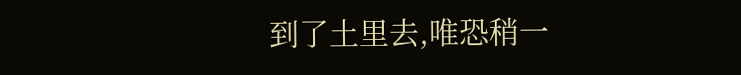到了土里去,唯恐稍一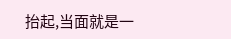抬起,当面就是一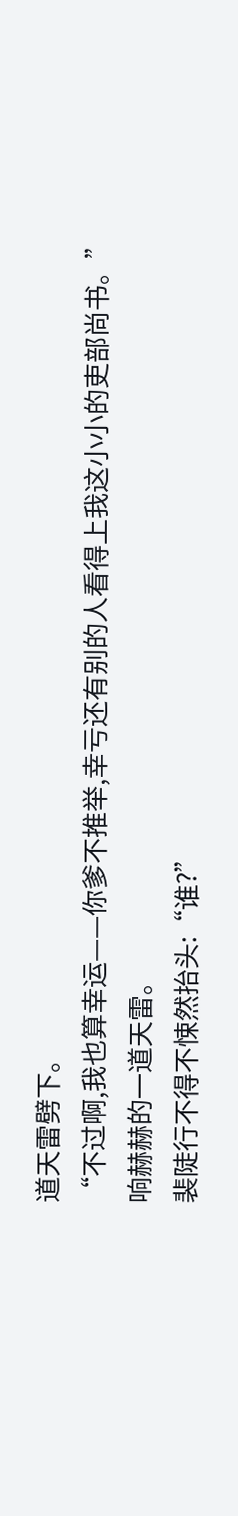道天雷劈下。
“不过啊,我也算幸运——你爹不推举,幸亏还有别的人看得上我这小小的吏部尚书。”
响赫赫的一道天雷。
裴陡行不得不悚然抬头:“谁?”